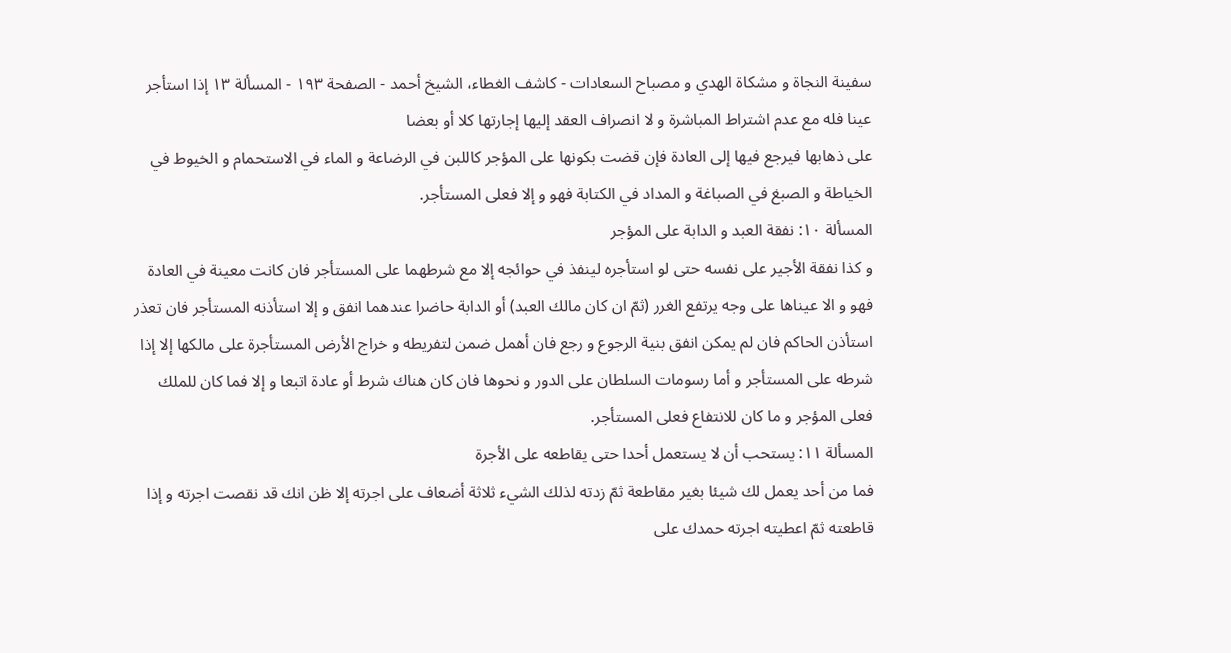سفينة النجاة و مشكاة الهدي و مصباح السعادات - كاشف الغطاء، الشيخ أحمد - الصفحة ١٩٣ - المسألة ١٣ إذا استأجر عينا فله مع عدم اشتراط المباشرة و لا انصراف العقد إليها إجارتها كلا أو بعضا
على ذهابها فيرجع فيها إلى العادة فإن قضت بكونها على المؤجر كاللبن في الرضاعة و الماء في الاستحمام و الخيوط في الخياطة و الصبغ في الصباغة و المداد في الكتابة فهو و إلا فعلى المستأجر.
المسألة ١٠: نفقة العبد و الدابة على المؤجر
و كذا نفقة الأجير على نفسه حتى لو استأجره لينفذ في حوائجه إلا مع شرطهما على المستأجر فان كانت معينة في العادة فهو و الا عيناها على وجه يرتفع الغرر (ثمّ ان كان مالك العبد) أو الدابة حاضرا عندهما انفق و إلا استأذنه المستأجر فان تعذر استأذن الحاكم فان لم يمكن انفق بنية الرجوع و رجع فان أهمل ضمن لتفريطه و خراج الأرض المستأجرة على مالكها إلا إذا شرطه على المستأجر و أما رسومات السلطان على الدور و نحوها فان كان هناك شرط أو عادة اتبعا و إلا فما كان للملك فعلى المؤجر و ما كان للانتفاع فعلى المستأجر.
المسألة ١١: يستحب أن لا يستعمل أحدا حتى يقاطعه على الأجرة
فما من أحد يعمل لك شيئا بغير مقاطعة ثمّ زدته لذلك الشيء ثلاثة أضعاف على اجرته إلا ظن انك قد نقصت اجرته و إذا قاطعته ثمّ اعطيته اجرته حمدك على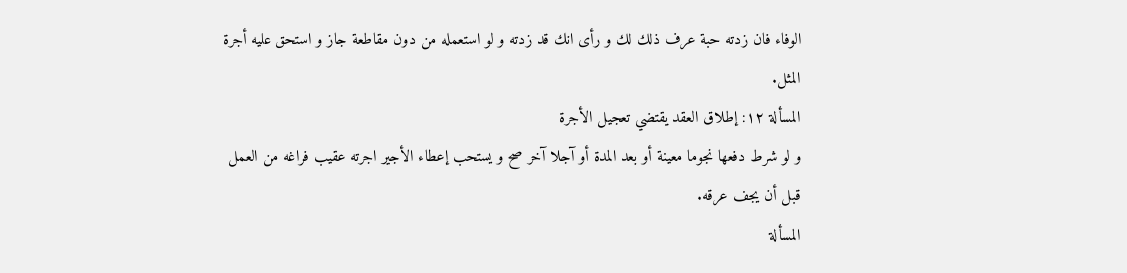الوفاء فان زدته حبة عرف ذلك لك و رأى انك قد زدته و لو استعمله من دون مقاطعة جاز و استحق عليه أجرة المثل.
المسألة ١٢: إطلاق العقد يقتضي تعجيل الأجرة
و لو شرط دفعها نجوما معينة أو بعد المدة أو آجلا آخر صح و يستحب إعطاء الأجير اجرته عقيب فراغه من العمل قبل أن يجف عرقه.
المسألة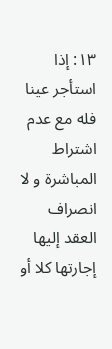١٣: إذا استأجر عينا فله مع عدم اشتراط المباشرة و لا انصراف العقد إليها إجارتها كلا أو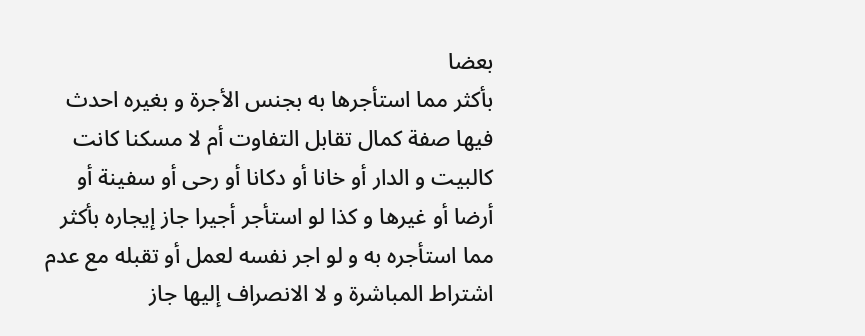بعضا
بأكثر مما استأجرها به بجنس الأجرة و بغيره احدث فيها صفة كمال تقابل التفاوت أم لا مسكنا كانت كالبيت و الدار أو خانا أو دكانا أو رحى أو سفينة أو أرضا أو غيرها و كذا لو استأجر أجيرا جاز إيجاره بأكثر مما استأجره به و لو اجر نفسه لعمل أو تقبله مع عدم اشتراط المباشرة و لا الانصراف إليها جاز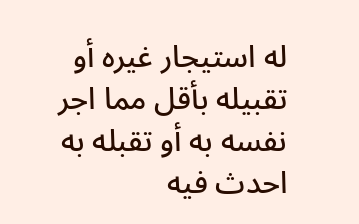له استيجار غيره أو تقبيله بأقل مما اجر نفسه به أو تقبله به احدث فيه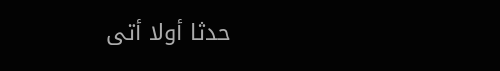حدثا أولا أتى